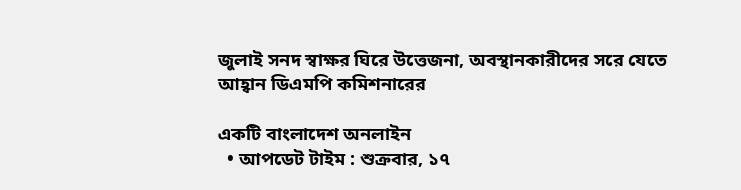জুলাই সনদ স্বাক্ষর ঘিরে উত্তেজনা, অবস্থানকারীদের সরে যেতে আহ্বান ডিএমপি কমিশনারের

একটি বাংলাদেশ অনলাইন
  • আপডেট টাইম : শুক্রবার, ১৭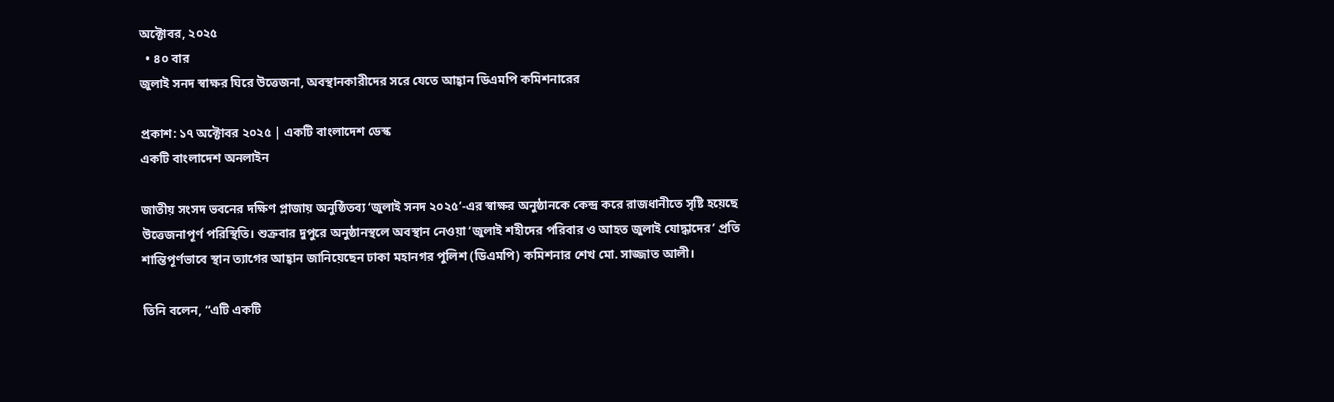অক্টোবর, ২০২৫
  • ৪০ বার
জুলাই সনদ স্বাক্ষর ঘিরে উত্তেজনা, অবস্থানকারীদের সরে যেতে আহ্বান ডিএমপি কমিশনারের

প্রকাশ: ১৭ অক্টোবর ২০২৫ | একটি বাংলাদেশ ডেস্ক
একটি বাংলাদেশ অনলাইন

জাতীয় সংসদ ভবনের দক্ষিণ প্লাজায় অনুষ্ঠিতব্য ‘জুলাই সনদ ২০২৫’-এর স্বাক্ষর অনুষ্ঠানকে কেন্দ্র করে রাজধানীতে সৃষ্টি হয়েছে উত্তেজনাপূর্ণ পরিস্থিতি। শুক্রবার দুপুরে অনুষ্ঠানস্থলে অবস্থান নেওয়া ‘জুলাই শহীদের পরিবার ও আহত জুলাই যোদ্ধাদের’ প্রতি শান্তিপূর্ণভাবে স্থান ত্যাগের আহ্বান জানিয়েছেন ঢাকা মহানগর পুলিশ (ডিএমপি) কমিশনার শেখ মো. সাজ্জাত আলী।

তিনি বলেন, “এটি একটি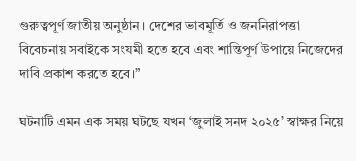গুরুত্বপূর্ণ জাতীয় অনুষ্ঠান। দেশের ভাবমূর্তি ও জননিরাপত্তা বিবেচনায় সবাইকে সংযমী হতে হবে এবং শান্তিপূর্ণ উপায়ে নিজেদের দাবি প্রকাশ করতে হবে।”

ঘটনাটি এমন এক সময় ঘটছে যখন ‘জুলাই সনদ ২০২৫’ স্বাক্ষর নিয়ে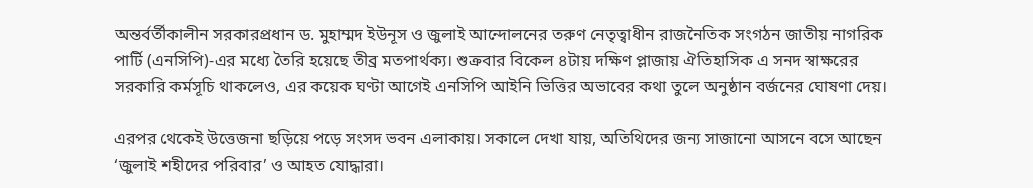অন্তর্বর্তীকালীন সরকারপ্রধান ড. মুহাম্মদ ইউনূস ও জুলাই আন্দোলনের তরুণ নেতৃত্বাধীন রাজনৈতিক সংগঠন জাতীয় নাগরিক পার্টি (এনসিপি)-এর মধ্যে তৈরি হয়েছে তীব্র মতপার্থক্য। শুক্রবার বিকেল ৪টায় দক্ষিণ প্লাজায় ঐতিহাসিক এ সনদ স্বাক্ষরের সরকারি কর্মসূচি থাকলেও, এর কয়েক ঘণ্টা আগেই এনসিপি আইনি ভিত্তির অভাবের কথা তুলে অনুষ্ঠান বর্জনের ঘোষণা দেয়।

এরপর থেকেই উত্তেজনা ছড়িয়ে পড়ে সংসদ ভবন এলাকায়। সকালে দেখা যায়, অতিথিদের জন্য সাজানো আসনে বসে আছেন ‘জুলাই শহীদের পরিবার’ ও আহত যোদ্ধারা।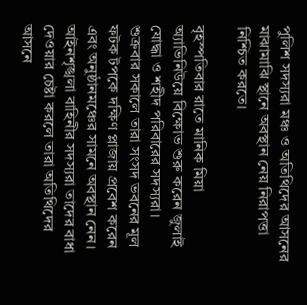পুলিশ সদস্যরা মঞ্চ ও অতিথিদের আসনের মাঝামাঝি স্থানে অবস্থান নেয় নিরাপত্তা নিশ্চিত করতে।

বৃহস্পতিবার রাতে মানিক মিয়া অ্যাভিনিউয়ে বিক্ষোভ শুরু করেন জুলাই যোদ্ধা ও শহীদ পরিবারের সদস্যরা। শুক্রবার সকালে তারা সংসদ ভবনের মূল ফটক টপকে দক্ষিণ প্লাজায় প্রবেশ করেন এবং অনুষ্ঠানমঞ্চের সামনে অবস্থান নেন। আইনশৃঙ্খলা বাহিনীর সদস্যরা তাদের বাধা দেওয়ার চেষ্টা করলে তারা অতিথিদের আসনে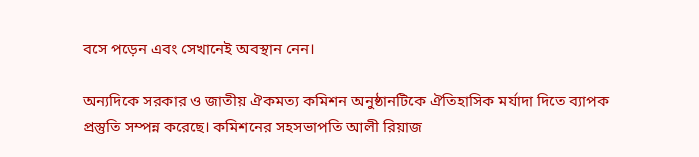বসে পড়েন এবং সেখানেই অবস্থান নেন।

অন্যদিকে সরকার ও জাতীয় ঐকমত্য কমিশন অনুষ্ঠানটিকে ঐতিহাসিক মর্যাদা দিতে ব্যাপক প্রস্তুতি সম্পন্ন করেছে। কমিশনের সহসভাপতি আলী রিয়াজ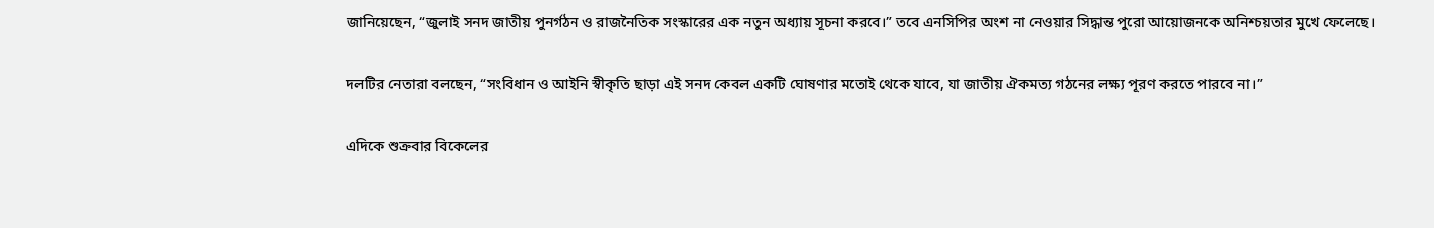জানিয়েছেন, “জুলাই সনদ জাতীয় পুনর্গঠন ও রাজনৈতিক সংস্কারের এক নতুন অধ্যায় সূচনা করবে।” তবে এনসিপির অংশ না নেওয়ার সিদ্ধান্ত পুরো আয়োজনকে অনিশ্চয়তার মুখে ফেলেছে।

দলটির নেতারা বলছেন, “সংবিধান ও আইনি স্বীকৃতি ছাড়া এই সনদ কেবল একটি ঘোষণার মতোই থেকে যাবে, যা জাতীয় ঐকমত্য গঠনের লক্ষ্য পূরণ করতে পারবে না।”

এদিকে শুক্রবার বিকেলের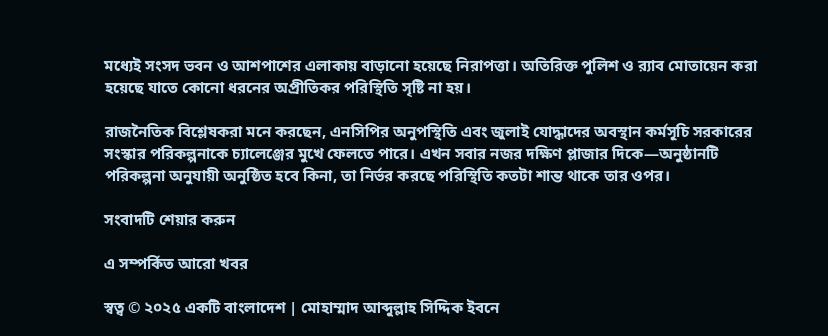মধ্যেই সংসদ ভবন ও আশপাশের এলাকায় বাড়ানো হয়েছে নিরাপত্তা। অতিরিক্ত পুলিশ ও র‌্যাব মোতায়েন করা হয়েছে যাতে কোনো ধরনের অপ্রীতিকর পরিস্থিতি সৃষ্টি না হয়।

রাজনৈতিক বিশ্লেষকরা মনে করছেন, এনসিপির অনুপস্থিতি এবং জুলাই যোদ্ধাদের অবস্থান কর্মসূচি সরকারের সংস্কার পরিকল্পনাকে চ্যালেঞ্জের মুখে ফেলতে পারে। এখন সবার নজর দক্ষিণ প্লাজার দিকে—অনুষ্ঠানটি পরিকল্পনা অনুযায়ী অনুষ্ঠিত হবে কিনা, তা নির্ভর করছে পরিস্থিতি কতটা শান্ত থাকে তার ওপর।

সংবাদটি শেয়ার করুন

এ সম্পর্কিত আরো খবর

স্বত্ব © ২০২৫ একটি বাংলাদেশ | মোহাম্মাদ আব্দুল্লাহ সিদ্দিক ইবনে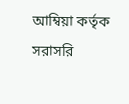আম্বিয়া কর্তৃক সরাসরি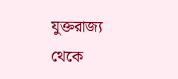যুক্তরাজ্য থেকে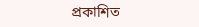প্রকাশিত